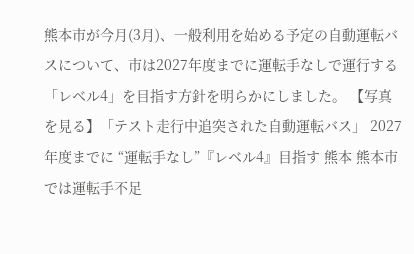熊本市が今月(3月)、一般利用を始める予定の自動運転バスについて、市は2027年度までに運転手なしで運行する「レベル4」を目指す方針を明らかにしました。 【写真を見る】「テスト走行中追突された自動運転バス」 2027年度までに “運転手なし”『レベル4』目指す 熊本 熊本市では運転手不足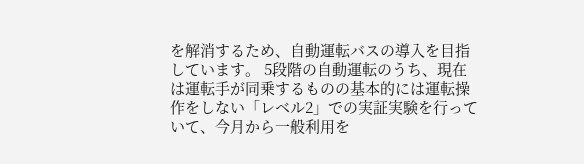を解消するため、自動運転バスの導入を目指しています。 5段階の自動運転のうち、現在は運転手が同乗するものの基本的には運転操作をしない「レベル2」での実証実験を行っていて、今月から一般利用を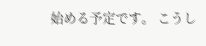始める予定です。 こうし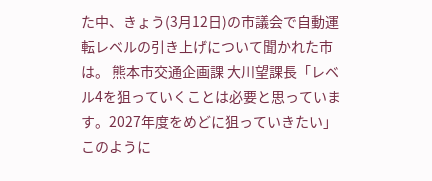た中、きょう(3月12日)の市議会で自動運転レベルの引き上げについて聞かれた市は。 熊本市交通企画課 大川望課長「レベル4を狙っていくことは必要と思っています。2027年度をめどに狙っていきたい」 このように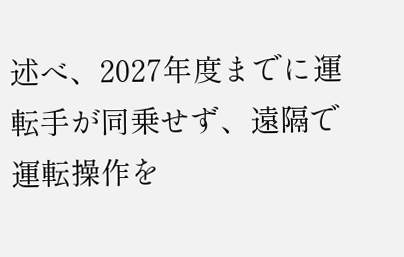述べ、2027年度までに運転手が同乗せず、遠隔で運転操作を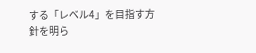する「レベル4」を目指す方針を明ら